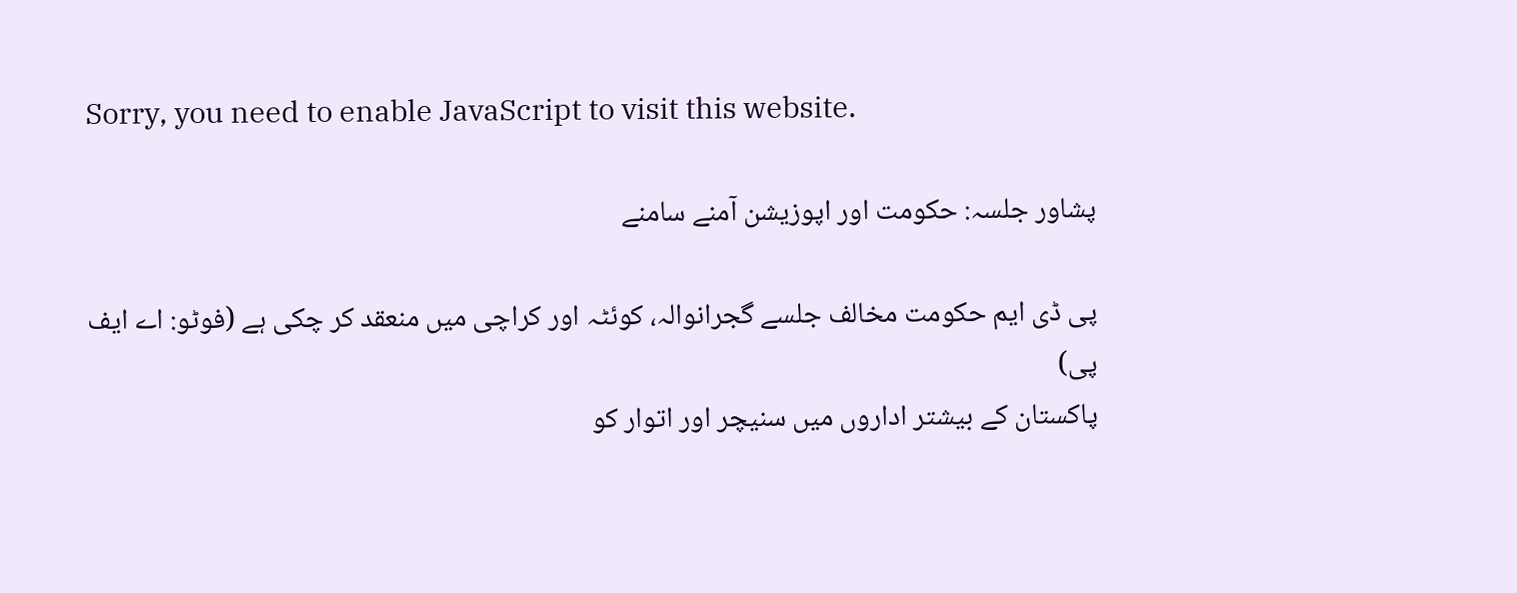Sorry, you need to enable JavaScript to visit this website.

پشاور جلسہ: حکومت اور اپوزیشن آمنے سامنے

پی ڈی ایم حکومت مخالف جلسے گجرانوالہ، کوئٹہ اور کراچی میں منعقد کر چکی ہے (فوٹو: اے ایف پی)
پاکستان کے بیشتر اداروں میں سنیچر اور اتوار کو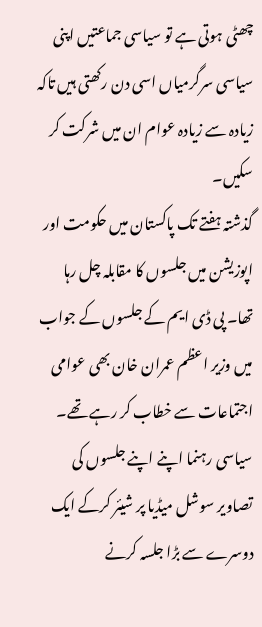چھٹی ہوتی ہے تو سیاسی جماعتیں اپنی سیاسی سرگرمیاں اسی دن رکھتی ہیں تاکہ زیادہ سے زیادہ عوام ان میں شرکت کر سکیں۔
گذشتہ ہفتے تک پاکستان میں حکومت اور اپوزیشن میں جلسوں کا مقابلہ چل رہا تھا۔ پی ڈی ایم کے جلسوں کے جواب میں وزیر اعظم عمران خان بھی عوامی اجتماعات سے خطاب کر رہے تھے۔
سیاسی رہنما اپنے اپنے جلسوں کی تصاویر سوشل میڈیا پر شیئر کرکے ایک دوسرے سے بڑا جلسہ کرنے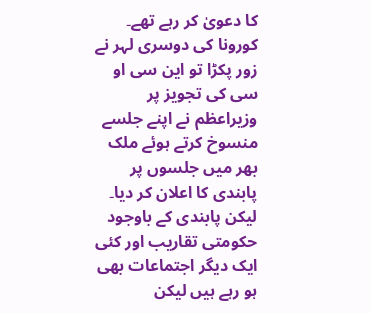کا دعویٰ کر رہے تھے۔
کورونا کی دوسری لہر نے زور پکڑا تو این سی او سی کی تجویز پر وزیراعظم نے اپنے جلسے منسوخ کرتے ہوئے ملک بھر میں جلسوں پر پابندی کا اعلان کر دیا۔  لیکن پابندی کے باوجود حکومتی تقاریب اور کئی ایک دیگر اجتماعات بھی ہو رہے ہیں لیکن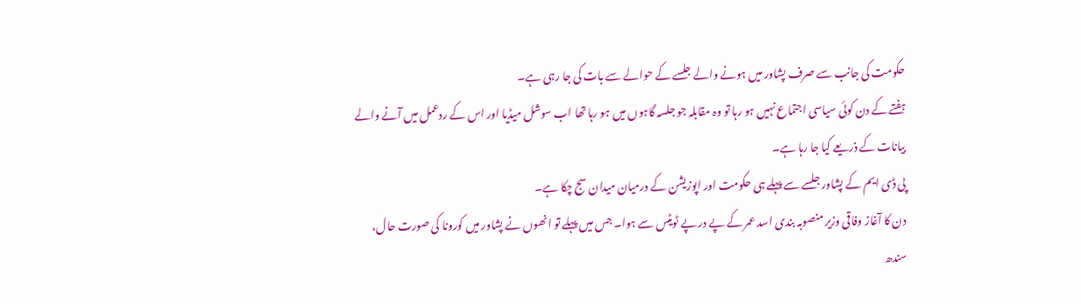حکومت کی جانب سے صرف پشاور میں ہونے والے جلسے کے حوالے سے بات کی جا رہی ہے۔
ہفتے کے دن کوئی سیاسی اجتماع نہیں ہو رہا تو وہ مقابلہ جو جلسہ گاہوں میں ہو رہا تھا اب سوشل میڈیا اور اس کے ردعمل میں آنے والے بیانات کے ذریعے کیا جا رہا ہے۔
پی ڈی ایم کے پشاور جلسے سے پہلے ہی حکومت اور اپوزیشن کے درمیان میدان سج چکا ہے۔
دن کا آغاز وفاقی وزیر منصوبہ بندی اسد عمر کے پے در پے ٹویٹس سے ہوا۔ جس میں پہلے تو انھوں نے پشاور میں کورونا کی صورت حال، سندھ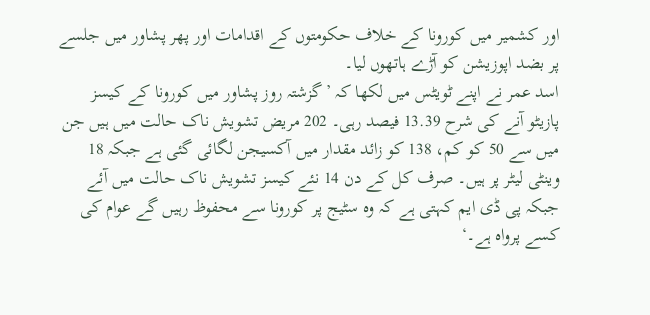اور کشمیر میں کورونا کے خلاف حکومتوں کے اقدامات اور پھر پشاور میں جلسے پر بضد اپوزیشن کو آڑے ہاتھوں لیا۔
اسد عمر نے اپنے ٹویٹس میں لکھا کہ ’گزشتہ روز پشاور میں کورونا کے کیسز پازیٹو آنے کی شرح 13.39 فیصد رہی۔ 202 مریض تشویش ناک حالت میں ہیں جن میں سے 50 کو کم، 138 کو زائد مقدار میں آکسیجن لگائی گئی ہے جبکہ 18 وینٹی لیٹر پر ہیں۔ صرف کل کے دن 14 نئے کیسز تشویش ناک حالت میں آئے جبکہ پی ڈی ایم کہتی ہے کہ وہ سٹیج پر کورونا سے محفوظ رہیں گے عوام کی کسے پرواہ ہے۔‘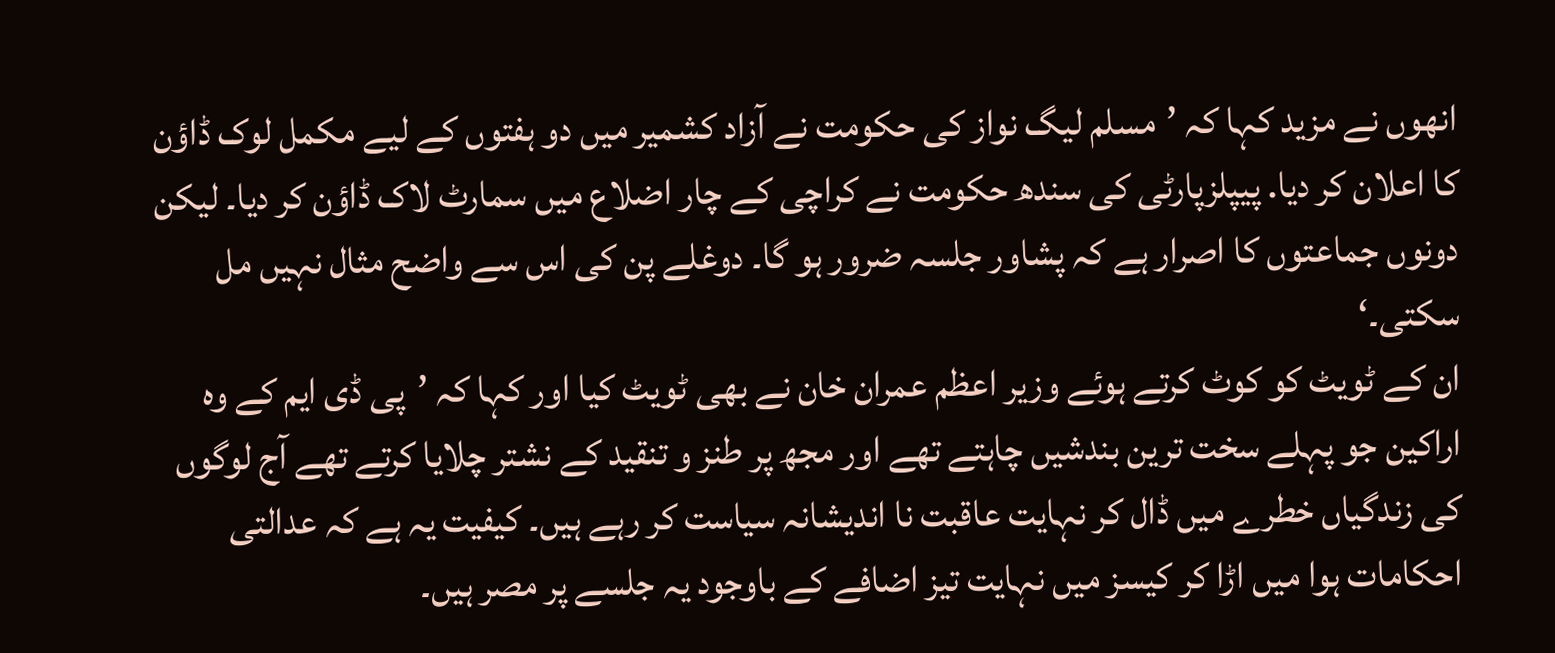انھوں نے مزید کہا کہ ’مسلم لیگ نواز کی حکومت نے آزاد کشمیر میں دو ہفتوں کے لیے مکمل لوک ڈاؤن کا اعلان کر دیا. پیپلزپارٹی کی سندھ حکومت نے کراچی کے چار اضلاع میں سمارٹ لاک ڈاؤن کر دیا۔ لیکن دونوں جماعتوں کا اصرار ہے کہ پشاور جلسہ ضرور ہو گا۔ دوغلے پن کی اس سے واضح مثال نہیں مل سکتی۔‘
ان کے ٹویٹ کو کوٹ کرتے ہوئے وزیر اعظم عمران خان نے بھی ٹویٹ کیا اور کہا کہ ’پی ڈی ایم کے وہ اراکین جو پہلے سخت ترین بندشیں چاہتے تھے اور مجھ پر طنز و تنقید کے نشتر چلایا کرتے تھے آج لوگوں کی زندگیاں خطرے میں ڈال کر نہایت عاقبت نا اندیشانہ سیاست کر رہے ہیں۔ کیفیت یہ ہے کہ عدالتی احکامات ہوا میں اڑا کر کیسز میں نہایت تیز اضافے کے باوجود یہ جلسے پر مصر ہیں۔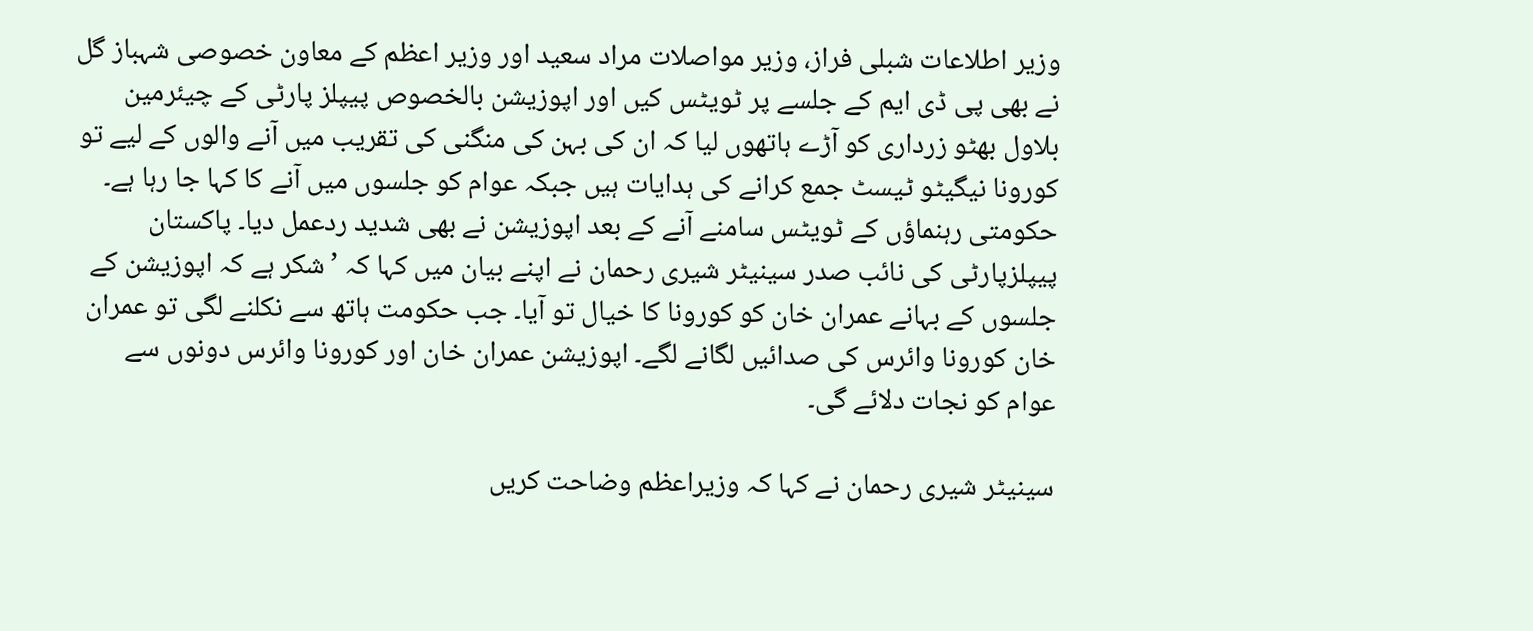وزیر اطلاعات شبلی فراز، وزیر مواصلات مراد سعید اور وزیر اعظم کے معاون خصوصی شہباز گل نے بھی پی ڈی ایم کے جلسے پر ٹویٹس کیں اور اپوزیشن بالخصوص پیپلز پارٹی کے چیئرمین بلاول بھٹو زرداری کو آڑے ہاتھوں لیا کہ ان کی بہن کی منگنی کی تقریب میں آنے والوں کے لیے تو کورونا نیگیٹو ٹیسٹ جمع کرانے کی ہدایات ہیں جبکہ عوام کو جلسوں میں آنے کا کہا جا رہا ہے۔
حکومتی رہنماؤں کے ٹویٹس سامنے آنے کے بعد اپوزیشن نے بھی شدید ردعمل دیا۔ پاکستان پیپلزپارٹی کی نائب صدر سینیٹر شیری رحمان نے اپنے بیان میں کہا کہ ’شکر ہے کہ اپوزیشن کے جلسوں کے بہانے عمران خان کو کورونا کا خیال تو آیا۔ جب حکومت ہاتھ سے نکلنے لگی تو عمران خان کورونا وائرس کی صدائیں لگانے لگے۔ اپوزیشن عمران خان اور کورونا وائرس دونوں سے عوام کو نجات دلائے گی۔

سینیٹر شیری رحمان نے کہا کہ وزیراعظم وضاحت کریں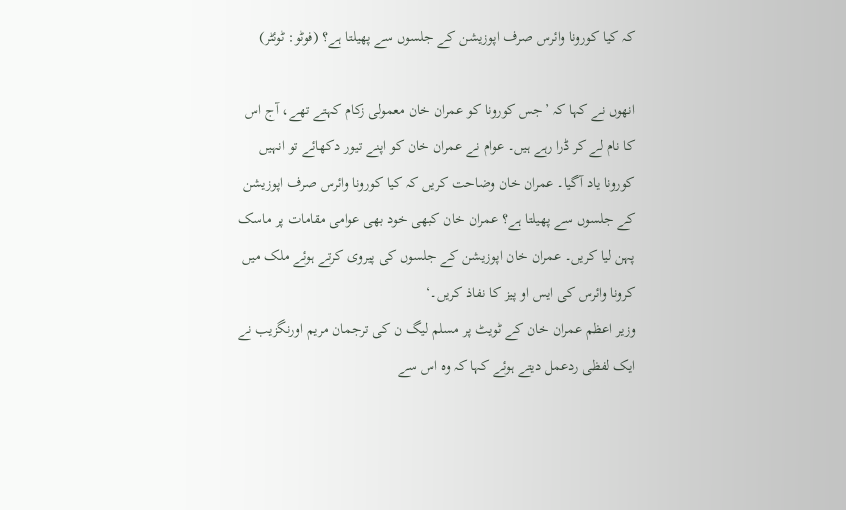کہ کیا کورونا وائرس صرف اپوزیشن کے جلسوں سے پھیلتا ہے؟ (فوٹو: ٹوئٹر)

انھوں نے کہا کہ ’جس کورونا کو عمران خان معمولی زکام کہتے تھے، آج اس کا نام لے کر ڈرا رہے ہیں۔ عوام نے عمران خان کو اپنے تیور دکھائے تو انہیں کورونا یاد آگیا۔ عمران خان وضاحت کریں کہ کیا کورونا وائرس صرف اپوزیشن کے جلسوں سے پھیلتا ہے؟ عمران خان کبھی خود بھی عوامی مقامات پر ماسک پہن لیا کریں۔ عمران خان اپوزیشن کے جلسوں کی پیروی کرتے ہوئے ملک میں کرونا وائرس کی ایس او پیز کا نفاذ کریں۔‘
وزیر اعظم عمران خان کے ٹویٹ پر مسلم لیگ ن کی ترجمان مریم اورنگزیب نے ایک لفظی ردعمل دیتے ہوئے کہا کہ وہ اس سے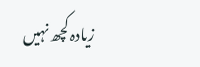زیادہ کچھ نہیں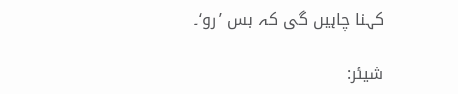کہنا چاہیں گی کہ بس ’رو‘۔

شیئر: